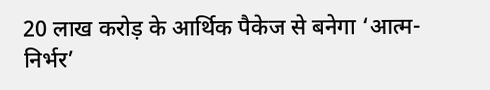20 लाख करोड़ के आर्थिक पैकेज से बनेगा ‘आत्म-निर्भर’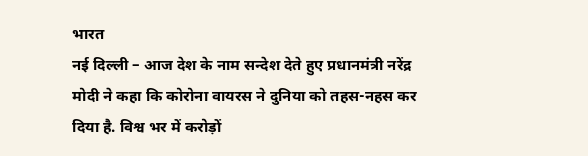भारत
नई दिल्ली – आज देश के नाम सन्देश देते हुए प्रधानमंत्री नरेंद्र मोदी ने कहा कि कोरोना वायरस ने दुनिया को तहस-नहस कर दिया है. विश्व भर में करोड़ों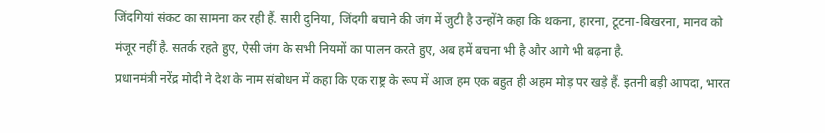जिंदगियां संकट का सामना कर रही हैं. सारी दुनिया, जिंदगी बचाने की जंग में जुटी है उन्होंने कहा कि थकना, हारना, टूटना-बिखरना, मानव को मंजूर नहीं है. सतर्क रहते हुए, ऐसी जंग के सभी नियमों का पालन करते हुए, अब हमें बचना भी है और आगे भी बढ़ना है.
प्रधानमंत्री नरेंद्र मोदी ने देश के नाम संबोधन में कहा कि एक राष्ट्र के रूप में आज हम एक बहुत ही अहम मोड़ पर खड़े हैं. इतनी बड़ी आपदा, भारत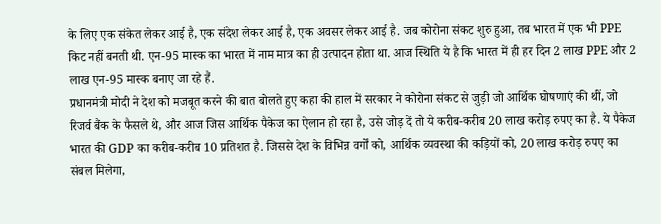के लिए एक संकेत लेकर आई है, एक संदेश लेकर आई है, एक अवसर लेकर आई है. जब कोरोना संकट शुरु हुआ, तब भारत में एक भी PPE किट नहीं बनती थी. एन-95 मास्क का भारत में नाम मात्र का ही उत्पादन होता था. आज स्थिति ये है कि भारत में ही हर दिन 2 लाख PPE और 2 लाख एन-95 मास्क बनाए जा रहे हैं.
प्रधानमंत्री मोदी ने देश को मजबूत करने की बात बोलते हुए कहा की हाल में सरकार ने कोरोना संकट से जुड़ी जो आर्थिक घोषणाएं की थीं, जो रिजर्व बैंक के फैसले थे, और आज जिस आर्थिक पैकेज का ऐलान हो रहा है, उसे जोड़ दें तो ये करीब-करीब 20 लाख करोड़ रुपए का है. ये पैकेज भारत की GDP का करीब-करीब 10 प्रतिशत है. जिससे देश के विभिन्न वर्गों को, आर्थिक व्यवस्था की कड़ियों को, 20 लाख करोड़ रुपए का संबल मिलेगा,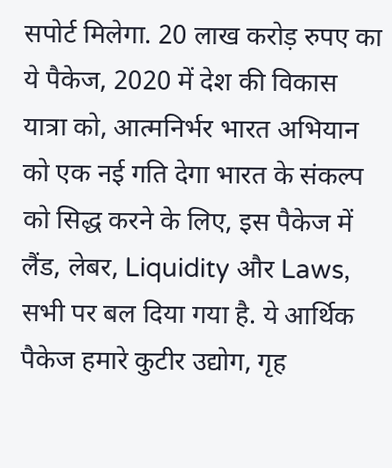सपोर्ट मिलेगा. 20 लाख करोड़ रुपए का ये पैकेज, 2020 में देश की विकास यात्रा को, आत्मनिर्भर भारत अभियान को एक नई गति देगा भारत के संकल्प को सिद्ध करने के लिए, इस पैकेज में लैंड, लेबर, Liquidity और Laws, सभी पर बल दिया गया है. ये आर्थिक पैकेज हमारे कुटीर उद्योग, गृह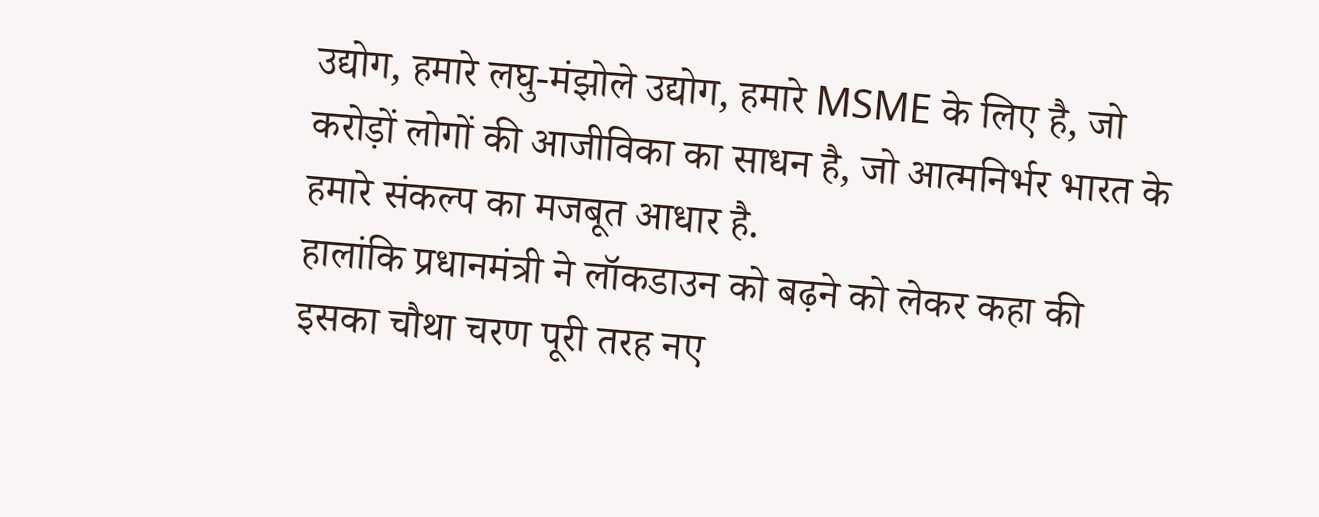उद्योग, हमारे लघु-मंझोले उद्योग, हमारे MSME के लिए है, जो करोड़ों लोगों की आजीविका का साधन है, जो आत्मनिर्भर भारत के हमारे संकल्प का मजबूत आधार है.
हालांकि प्रधानमंत्री ने लॉकडाउन को बढ़ने को लेकर कहा की इसका चौथा चरण पूरी तरह नए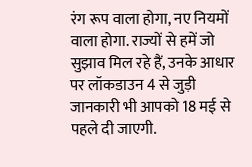रंग रूप वाला होगा, नए नियमों वाला होगा. राज्यों से हमें जो सुझाव मिल रहे हैं, उनके आधार पर लॉकडाउन 4 से जुड़ी जानकारी भी आपको 18 मई से पहले दी जाएगी.